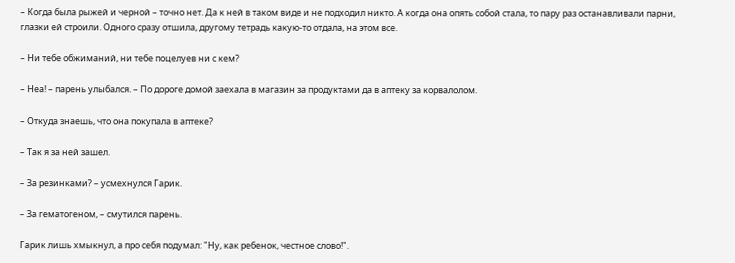– Когда была рыжей и черной – точно нет. Да к ней в таком виде и не подходил никто. А когда она опять собой стала, то пару раз останавливали парни, глазки ей строили. Одного сразу отшила, другому тетрадь какую-то отдала, на этом все.

– Ни тебе обжиманий, ни тебе поцелуев ни с кем?

– Неа! – парень улыбался. – По дороге домой заехала в магазин за продуктами да в аптеку за корвалолом.

– Откуда знаешь, что она покупала в аптеке?

– Так я за ней зашел.

– За резинками? – усмехнулся Гарик.

– За гематогеном, – смутился парень.

Гарик лишь хмыкнул, а про себя подумал: "Ну, как ребенок, честное слово!".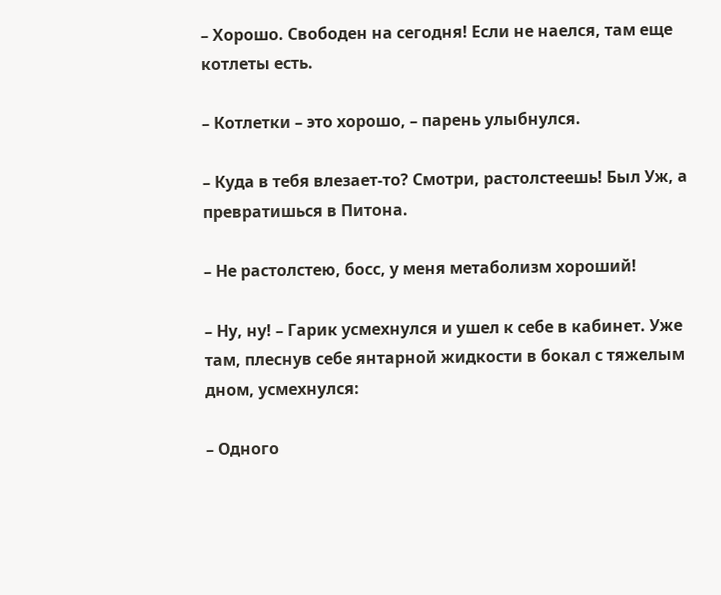– Хорошо. Свободен на сегодня! Если не наелся, там еще котлеты есть.

– Котлетки – это хорошо, – парень улыбнулся.

– Куда в тебя влезает-то? Смотри, растолстеешь! Был Уж, а превратишься в Питона.

– Не растолстею, босс, у меня метаболизм хороший!

– Ну, ну! – Гарик усмехнулся и ушел к себе в кабинет. Уже там, плеснув себе янтарной жидкости в бокал с тяжелым дном, усмехнулся:

– Одного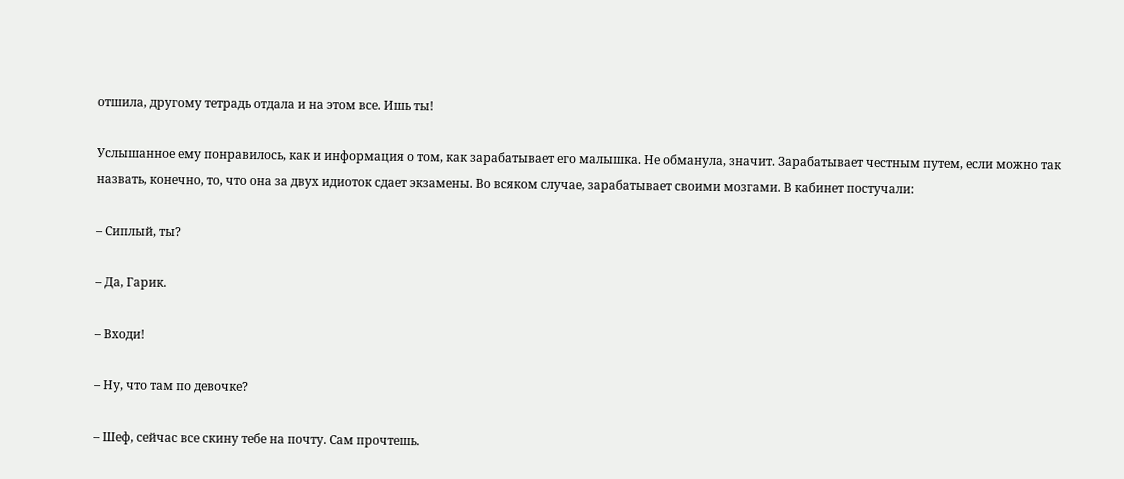отшила, другому тетрадь отдала и на этом все. Ишь ты!

Услышанное ему понравилось, как и информация о том, как зарабатывает его малышка. Не обманула, значит. Зарабатывает честным путем, если можно так назвать, конечно, то, что она за двух идиоток сдает экзамены. Во всяком случае, зарабатывает своими мозгами. В кабинет постучали:

– Сиплый, ты?

– Да, Гарик.

– Входи!

– Ну, что там по девочке?

– Шеф, сейчас все скину тебе на почту. Сам прочтешь.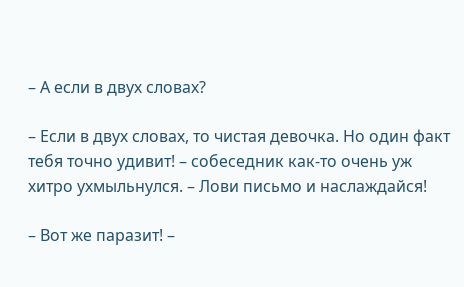– А если в двух словах?

– Если в двух словах, то чистая девочка. Но один факт тебя точно удивит! – собеседник как-то очень уж хитро ухмыльнулся. – Лови письмо и наслаждайся!

– Вот же паразит! –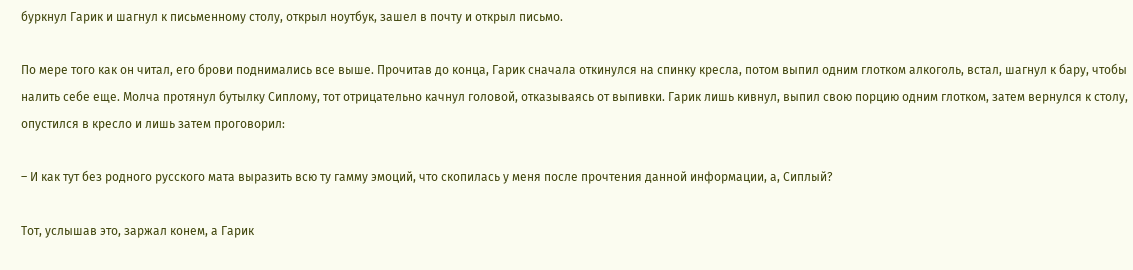буркнул Гарик и шагнул к письменному столу, открыл ноутбук, зашел в почту и открыл письмо.

По мере того как он читал, его брови поднимались все выше. Прочитав до конца, Гарик сначала откинулся на спинку кресла, потом выпил одним глотком алкоголь, встал, шагнул к бару, чтобы налить себе еще. Молча протянул бутылку Сиплому, тот отрицательно качнул головой, отказываясь от выпивки. Гарик лишь кивнул, выпил свою порцию одним глотком, затем вернулся к столу, опустился в кресло и лишь затем проговорил:

– И как тут без родного русского мата выразить всю ту гамму эмоций, что скопилась у меня после прочтения данной информации, а, Сиплый?

Тот, услышав это, заржал конем, а Гарик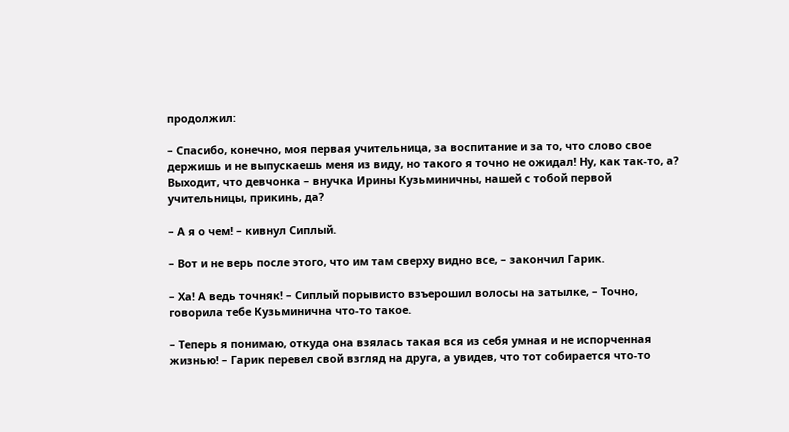продолжил:

– Спасибо, конечно, моя первая учительница, за воспитание и за то, что слово свое держишь и не выпускаешь меня из виду, но такого я точно не ожидал! Ну, как так-то, а? Выходит, что девчонка – внучка Ирины Кузьминичны, нашей с тобой первой учительницы, прикинь, да?

– А я о чем! – кивнул Сиплый.

– Вот и не верь после этого, что им там сверху видно все, – закончил Гарик.

– Ха! А ведь точняк! – Сиплый порывисто взъерошил волосы на затылке, – Точно, говорила тебе Кузьминична что-то такое.

– Теперь я понимаю, откуда она взялась такая вся из себя умная и не испорченная жизнью! – Гарик перевел свой взгляд на друга, а увидев, что тот собирается что-то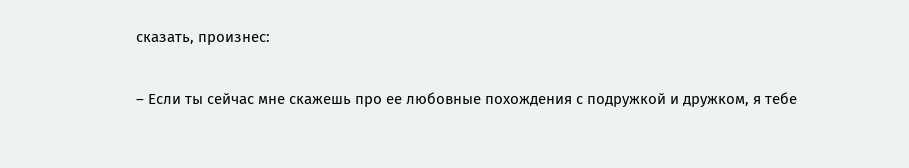сказать, произнес:

– Если ты сейчас мне скажешь про ее любовные похождения с подружкой и дружком, я тебе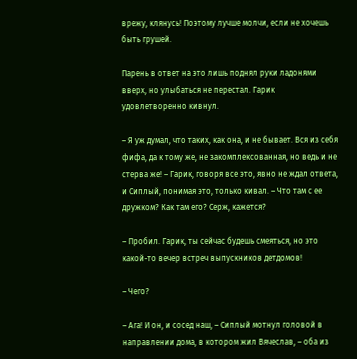врежу, клянусь! Поэтому лучше молчи, если не хочешь быть грушей.

Парень в ответ на это лишь поднял руки ладонями вверх, но улыбаться не перестал. Гарик удовлетворенно кивнул.

– Я уж думал, что таких, как она, и не бывает. Вся из себя фифа, да к тому же, не закомплексованная, но ведь и не стерва же! – Гарик, говоря все это, явно не ждал ответа, и Сиплый, понимая это, только кивал. – Что там с ее дружком? Как там его? Серж, кажется?

– Пробил. Гарик, ты сейчас будешь смеяться, но это какой-то вечер встреч выпускников детдомов!

– Чего?

– Ага! И он, и сосед наш, – Сиплый мотнул головой в направлении дома, в котором жил Вячеслав, – оба из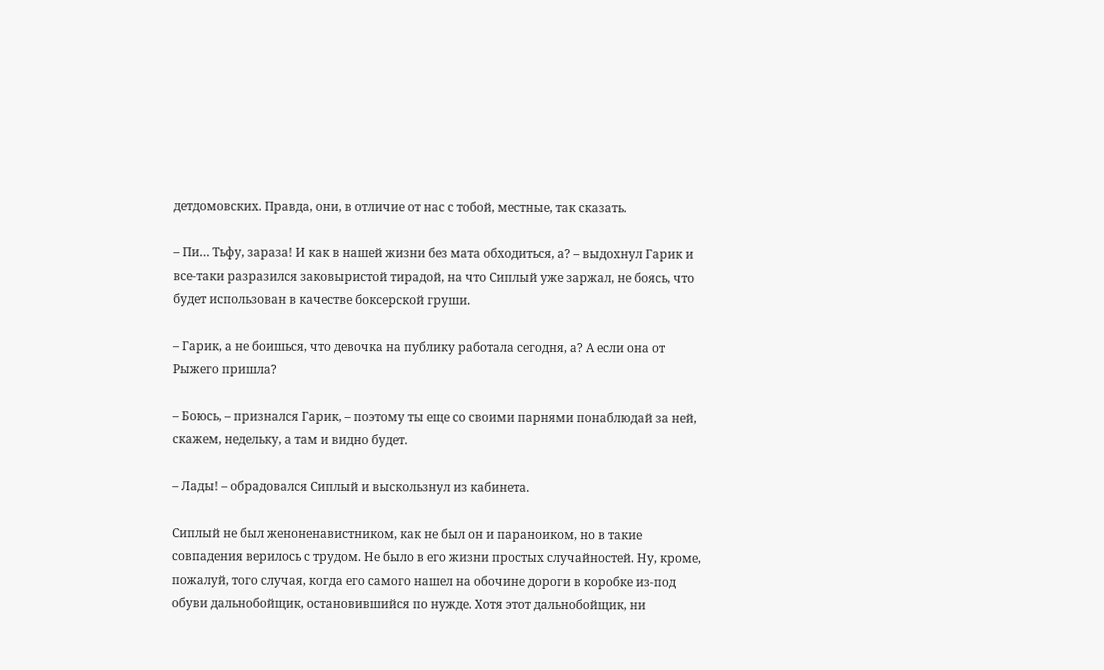детдомовских. Правда, они, в отличие от нас с тобой, местные, так сказать.

– Пи… Тьфу, зараза! И как в нашей жизни без мата обходиться, а? – выдохнул Гарик и все-таки разразился заковыристой тирадой, на что Сиплый уже заржал, не боясь, что будет использован в качестве боксерской груши.

– Гарик, а не боишься, что девочка на публику работала сегодня, а? А если она от Рыжего пришла?

– Боюсь, – признался Гарик, – поэтому ты еще со своими парнями понаблюдай за ней, скажем, недельку, а там и видно будет.

– Лады! – обрадовался Сиплый и выскользнул из кабинета.

Сиплый не был женоненавистником, как не был он и параноиком, но в такие совпадения верилось с трудом. Не было в его жизни простых случайностей. Ну, кроме, пожалуй, того случая, когда его самого нашел на обочине дороги в коробке из-под обуви дальнобойщик, остановившийся по нужде. Хотя этот дальнобойщик, ни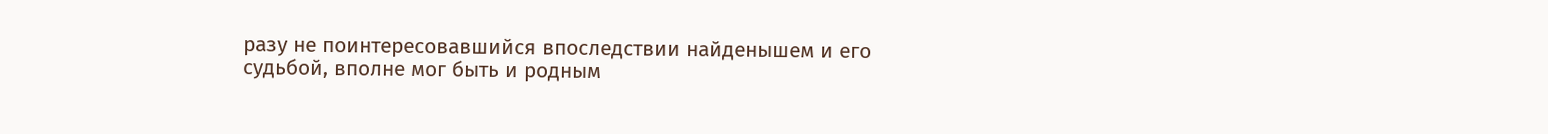разу не поинтересовавшийся впоследствии найденышем и его судьбой, вполне мог быть и родным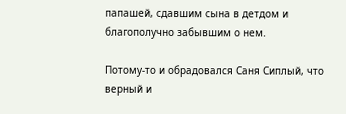папашей, сдавшим сына в детдом и благополучно забывшим о нем.

Потому-то и обрадовался Саня Сиплый, что верный и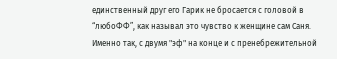единственный друг его Гарик не бросается с головой в “любоФФ”, как называл это чувство к женщине сам Саня. Именно так, с двумя "эф" на конце и с пренебрежительной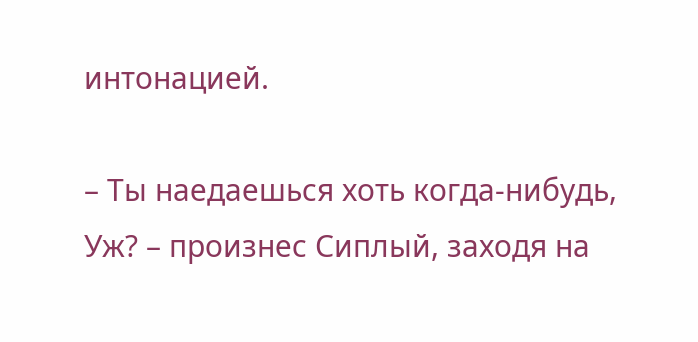интонацией.

– Ты наедаешься хоть когда-нибудь, Уж? – произнес Сиплый, заходя на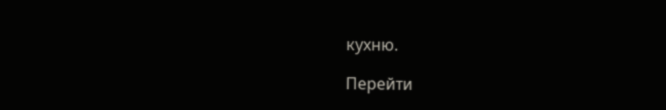кухню.

Перейти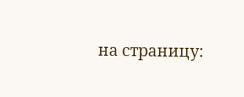на страницу: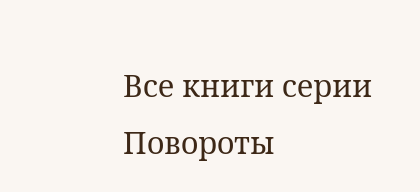Все книги серии Повороты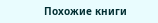Похожие книги